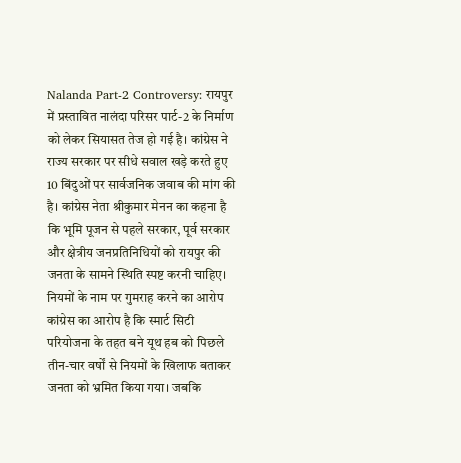Nalanda Part-2 Controversy: रायपुर में प्रस्तावित नालंदा परिसर पार्ट-2 के निर्माण को लेकर सियासत तेज हो गई है। कांग्रेस ने राज्य सरकार पर सीधे सवाल खड़े करते हुए 10 बिंदुओं पर सार्वजनिक जवाब की मांग की है। कांग्रेस नेता श्रीकुमार मेनन का कहना है कि भूमि पूजन से पहले सरकार, पूर्व सरकार और क्षेत्रीय जनप्रतिनिधियों को रायपुर की जनता के सामने स्थिति स्पष्ट करनी चाहिए।
नियमों के नाम पर गुमराह करने का आरोप
कांग्रेस का आरोप है कि स्मार्ट सिटी परियोजना के तहत बने यूथ हब को पिछले तीन-चार वर्षों से नियमों के खिलाफ बताकर जनता को भ्रमित किया गया। जबकि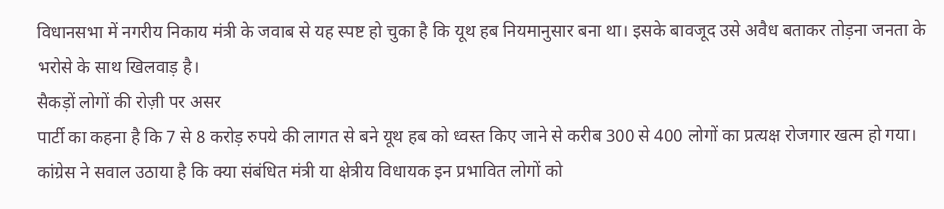विधानसभा में नगरीय निकाय मंत्री के जवाब से यह स्पष्ट हो चुका है कि यूथ हब नियमानुसार बना था। इसके बावजूद उसे अवैध बताकर तोड़ना जनता के भरोसे के साथ खिलवाड़ है।
सैकड़ों लोगों की रोज़ी पर असर
पार्टी का कहना है कि 7 से 8 करोड़ रुपये की लागत से बने यूथ हब को ध्वस्त किए जाने से करीब 300 से 400 लोगों का प्रत्यक्ष रोजगार खत्म हो गया। कांग्रेस ने सवाल उठाया है कि क्या संबंधित मंत्री या क्षेत्रीय विधायक इन प्रभावित लोगों को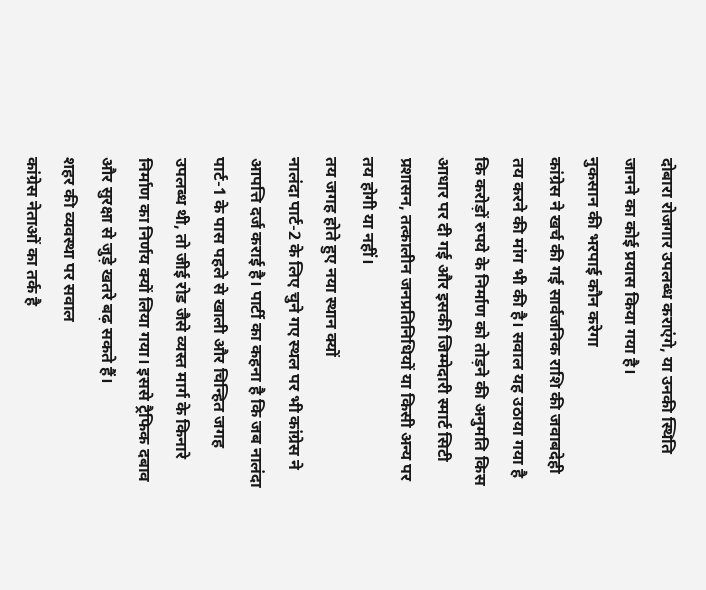दोबारा रोजगार उपलब्ध कराएंगे, या उनकी स्थिति जानने का कोई प्रयास किया गया है।
नुकसान की भरपाई कौन करेगा
कांग्रेस ने खर्च की गई सार्वजनिक राशि की जवाबदेही तय करने की मांग भी की है। सवाल यह उठाया गया है कि करोड़ों रुपये के निर्माण को तोड़ने की अनुमति किस आधार पर दी गई और इसकी जिम्मेदारी स्मार्ट सिटी प्रशासन, तत्कालीन जनप्रतिनिधियों या किसी अन्य पर तय होगी या नहीं।
तय जगह होते हुए नया स्थान क्यों
नालंदा पार्ट-2 के लिए चुने गए स्थल पर भी कांग्रेस ने आपत्ति दर्ज कराई है। पार्टी का कहना है कि जब नालंदा पार्ट-1 के पास पहले से खाली और चिन्हित जगह उपलब्ध थी, तो जीई रोड जैसे व्यस्त मार्ग के किनारे निर्माण का निर्णय क्यों लिया गया। इससे ट्रैफिक दबाव और सुरक्षा से जुड़े खतरे बढ़ सकते हैं।
शहर की व्यवस्था पर सवाल
कांग्रेस नेताओं का तर्क है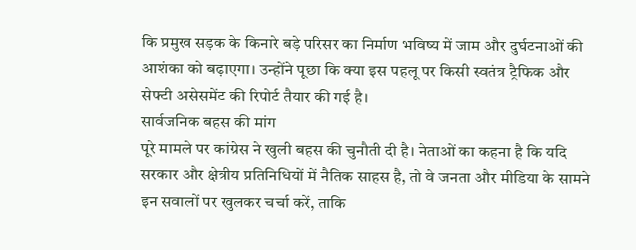कि प्रमुख सड़क के किनारे बड़े परिसर का निर्माण भविष्य में जाम और दुर्घटनाओं की आशंका को बढ़ाएगा। उन्होंने पूछा कि क्या इस पहलू पर किसी स्वतंत्र ट्रैफिक और सेफ्टी असेसमेंट की रिपोर्ट तैयार की गई है।
सार्वजनिक बहस की मांग
पूरे मामले पर कांग्रेस ने खुली बहस की चुनौती दी है। नेताओं का कहना है कि यदि सरकार और क्षेत्रीय प्रतिनिधियों में नैतिक साहस है, तो वे जनता और मीडिया के सामने इन सवालों पर खुलकर चर्चा करें, ताकि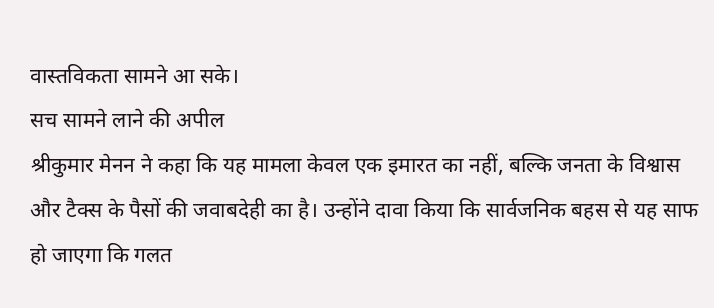वास्तविकता सामने आ सके।
सच सामने लाने की अपील
श्रीकुमार मेनन ने कहा कि यह मामला केवल एक इमारत का नहीं, बल्कि जनता के विश्वास और टैक्स के पैसों की जवाबदेही का है। उन्होंने दावा किया कि सार्वजनिक बहस से यह साफ हो जाएगा कि गलत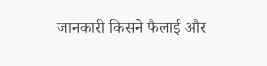जानकारी किसने फैलाई और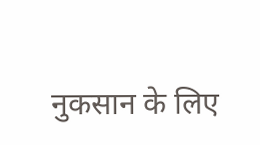नुकसान के लिए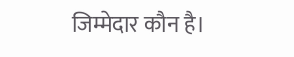जिम्मेदार कौन है।